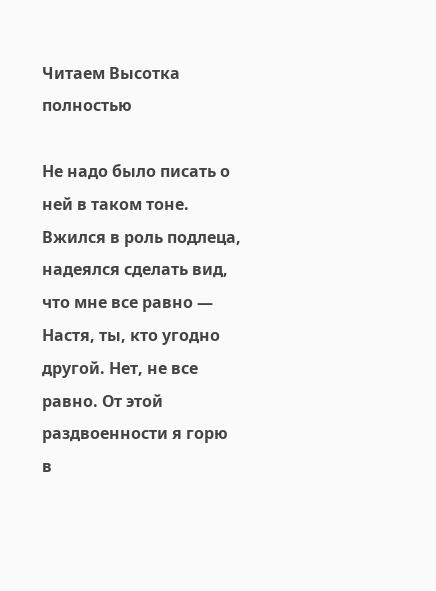Читаем Высотка полностью

Не надо было писать о ней в таком тоне. Вжился в роль подлеца, надеялся сделать вид, что мне все равно — Настя, ты, кто угодно другой. Нет, не все равно. От этой раздвоенности я горю в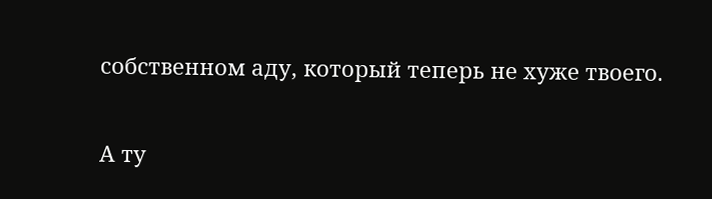собственном аду, который теперь не хуже твоего.

А ту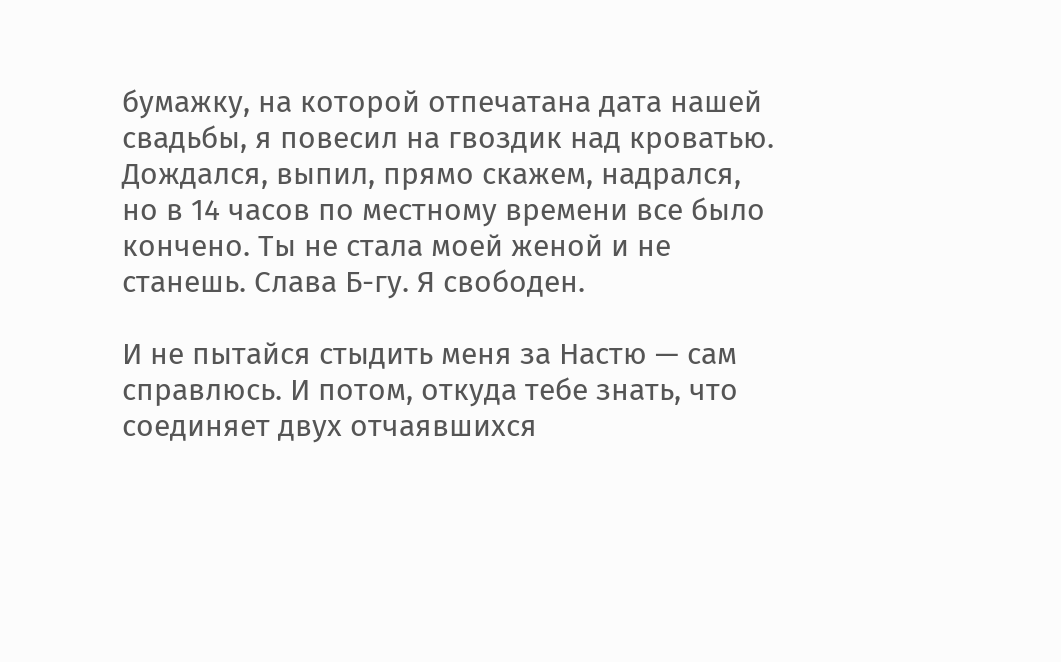бумажку, на которой отпечатана дата нашей свадьбы, я повесил на гвоздик над кроватью. Дождался, выпил, прямо скажем, надрался, но в 14 часов по местному времени все было кончено. Ты не стала моей женой и не станешь. Слава Б-гу. Я свободен.

И не пытайся стыдить меня за Настю — сам справлюсь. И потом, откуда тебе знать, что соединяет двух отчаявшихся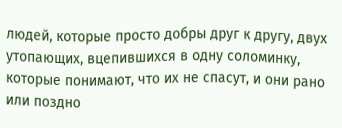людей, которые просто добры друг к другу, двух утопающих, вцепившихся в одну соломинку, которые понимают, что их не спасут, и они рано или поздно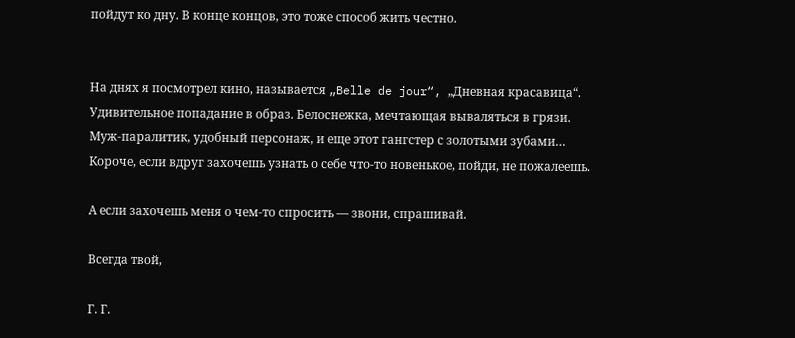пойдут ко дну. В конце концов, это тоже способ жить честно.


На днях я посмотрел кино, называется „Belle de jour“, „Дневная красавица“. Удивительное попадание в образ. Белоснежка, мечтающая вываляться в грязи. Муж-паралитик, удобный персонаж, и еще этот гангстер с золотыми зубами… Короче, если вдруг захочешь узнать о себе что-то новенькое, пойди, не пожалеешь.

А если захочешь меня о чем-то спросить — звони, спрашивай.

Всегда твой,

Г. Г.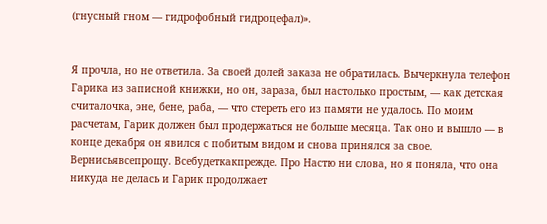(гнусный гном — гидрофобный гидроцефал)».


Я прочла, но не ответила. За своей долей заказа не обратилась. Вычеркнула телефон Гарика из записной книжки, но он, зараза, был настолько простым, — как детская считалочка, эне, бене, раба, — что стереть его из памяти не удалось. По моим расчетам, Гарик должен был продержаться не больше месяца. Так оно и вышло — в конце декабря он явился с побитым видом и снова принялся за свое. Вернисьявсепрощу. Всебудеткакпрежде. Про Настю ни слова, но я поняла, что она никуда не делась и Гарик продолжает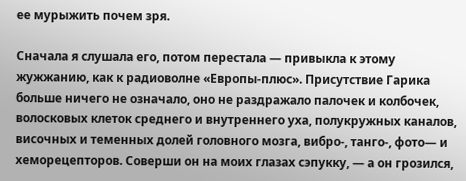ее мурыжить почем зря.

Сначала я слушала его, потом перестала — привыкла к этому жужжанию, как к радиоволне «Европы-плюс». Присутствие Гарика больше ничего не означало, оно не раздражало палочек и колбочек, волосковых клеток среднего и внутреннего уха, полукружных каналов, височных и теменных долей головного мозга, вибро-, танго-, фото— и хеморецепторов. Соверши он на моих глазах сэпукку, — а он грозился,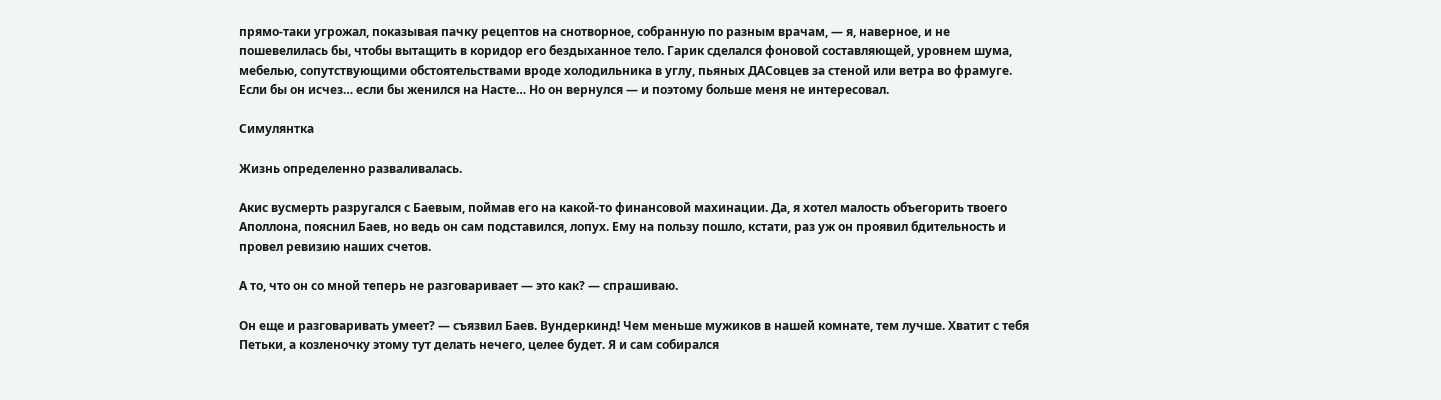прямо-таки угрожал, показывая пачку рецептов на снотворное, собранную по разным врачам, — я, наверное, и не пошевелилась бы, чтобы вытащить в коридор его бездыханное тело. Гарик сделался фоновой составляющей, уровнем шума, мебелью, сопутствующими обстоятельствами вроде холодильника в углу, пьяных ДАСовцев за стеной или ветра во фрамуге. Если бы он исчез… если бы женился на Насте… Но он вернулся — и поэтому больше меня не интересовал.

Симулянтка

Жизнь определенно разваливалась.

Акис вусмерть разругался с Баевым, поймав его на какой-то финансовой махинации. Да, я хотел малость объегорить твоего Аполлона, пояснил Баев, но ведь он сам подставился, лопух. Ему на пользу пошло, кстати, раз уж он проявил бдительность и провел ревизию наших счетов.

А то, что он со мной теперь не разговаривает — это как? — спрашиваю.

Он еще и разговаривать умеет? — съязвил Баев. Вундеркинд! Чем меньше мужиков в нашей комнате, тем лучше. Хватит с тебя Петьки, а козленочку этому тут делать нечего, целее будет. Я и сам собирался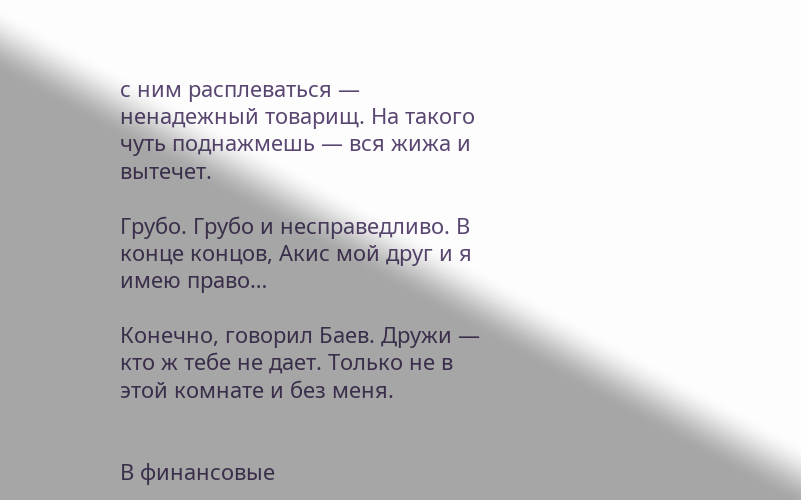с ним расплеваться — ненадежный товарищ. На такого чуть поднажмешь — вся жижа и вытечет.

Грубо. Грубо и несправедливо. В конце концов, Акис мой друг и я имею право…

Конечно, говорил Баев. Дружи — кто ж тебе не дает. Только не в этой комнате и без меня.


В финансовые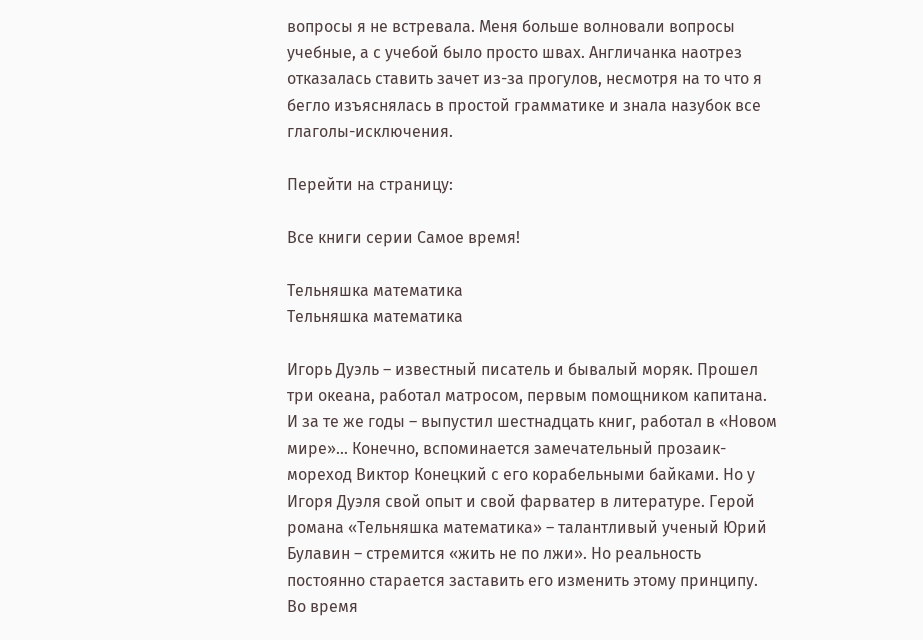вопросы я не встревала. Меня больше волновали вопросы учебные, а с учебой было просто швах. Англичанка наотрез отказалась ставить зачет из-за прогулов, несмотря на то что я бегло изъяснялась в простой грамматике и знала назубок все глаголы-исключения.

Перейти на страницу:

Все книги серии Самое время!

Тельняшка математика
Тельняшка математика

Игорь Дуэль – известный писатель и бывалый моряк. Прошел три океана, работал матросом, первым помощником капитана. И за те же годы – выпустил шестнадцать книг, работал в «Новом мире»… Конечно, вспоминается замечательный прозаик-мореход Виктор Конецкий с его корабельными байками. Но у Игоря Дуэля свой опыт и свой фарватер в литературе. Герой романа «Тельняшка математика» – талантливый ученый Юрий Булавин – стремится «жить не по лжи». Но реальность постоянно старается заставить его изменить этому принципу. Во время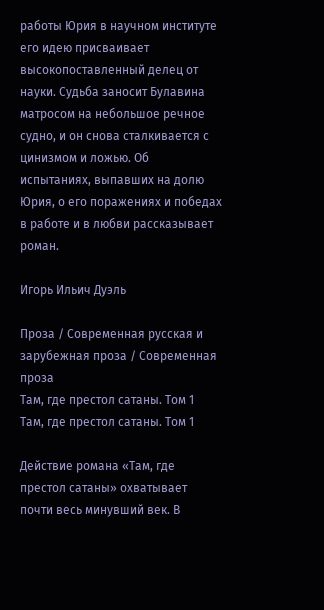работы Юрия в научном институте его идею присваивает высокопоставленный делец от науки. Судьба заносит Булавина матросом на небольшое речное судно, и он снова сталкивается с цинизмом и ложью. Об испытаниях, выпавших на долю Юрия, о его поражениях и победах в работе и в любви рассказывает роман.

Игорь Ильич Дуэль

Проза / Современная русская и зарубежная проза / Современная проза
Там, где престол сатаны. Том 1
Там, где престол сатаны. Том 1

Действие романа «Там, где престол сатаны» охватывает почти весь минувший век. В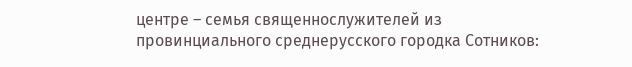центре – семья священнослужителей из провинциального среднерусского городка Сотников: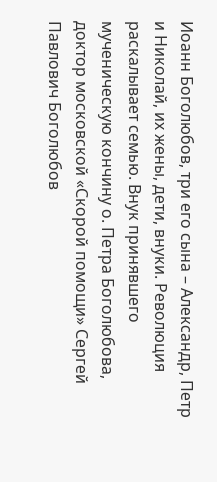Иоанн Боголюбов, три его сына – Александр, Петр и Николай, их жены, дети, внуки. Революция раскалывает семью. Внук принявшего мученическую кончину о. Петра Боголюбова, доктор московской «Скорой помощи» Сергей Павлович Боголюбов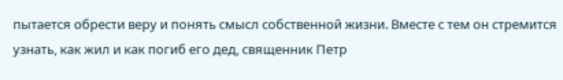пытается обрести веру и понять смысл собственной жизни. Вместе с тем он стремится узнать, как жил и как погиб его дед, священник Петр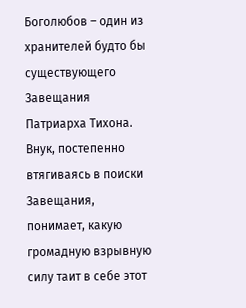Боголюбов – один из хранителей будто бы существующего Завещания Патриарха Тихона. Внук, постепенно втягиваясь в поиски Завещания, понимает, какую громадную взрывную силу таит в себе этот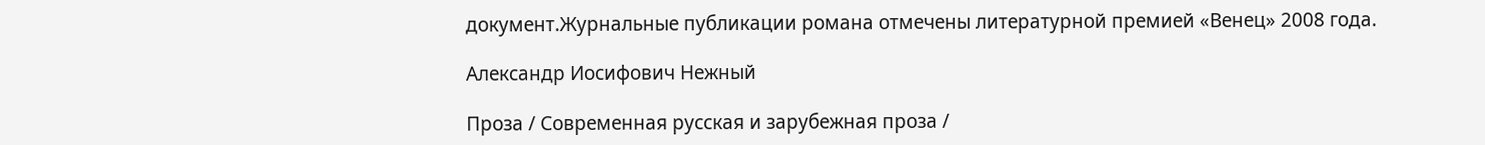документ.Журнальные публикации романа отмечены литературной премией «Венец» 2008 года.

Александр Иосифович Нежный

Проза / Современная русская и зарубежная проза /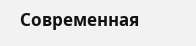Современная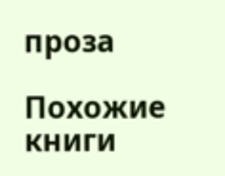проза

Похожие книги